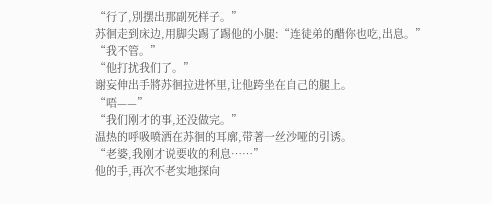“行了,別摆出那副死样子。”
苏徊走到床边,用脚尖踢了踢他的小腿:“连徒弟的醋你也吃,出息。”
“我不管。”
“他打扰我们了。”
谢妄伸出手將苏徊拉进怀里,让他跨坐在自己的腿上。
“唔——”
“我们刚才的事,还没做完。”
温热的呼吸喷洒在苏徊的耳廓,带著一丝沙哑的引诱。
“老婆,我刚才说要收的利息……”
他的手,再次不老实地探向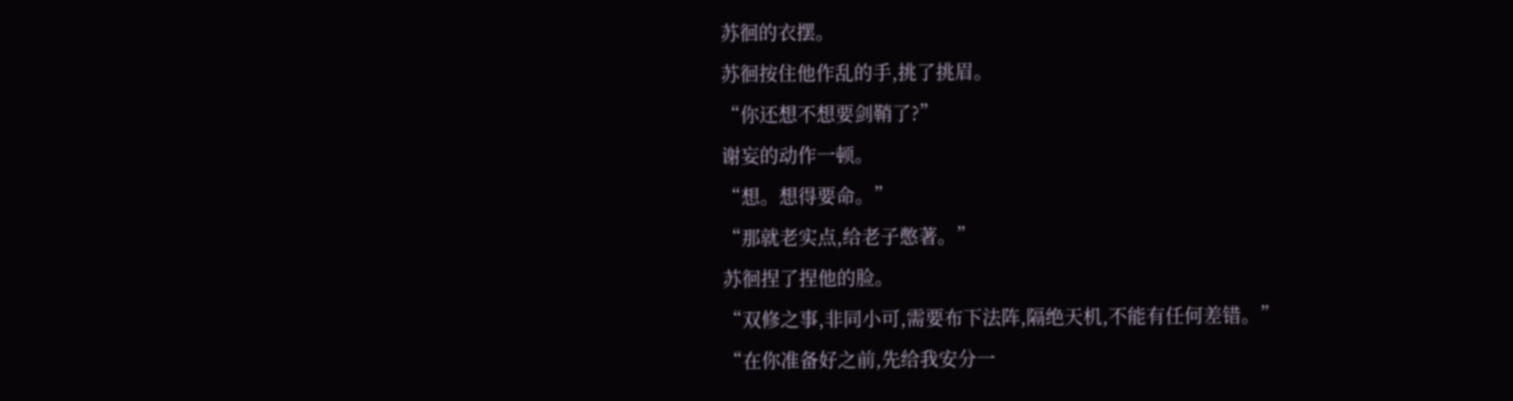苏徊的衣摆。
苏徊按住他作乱的手,挑了挑眉。
“你还想不想要剑鞘了?”
谢妄的动作一顿。
“想。想得要命。”
“那就老实点,给老子憋著。”
苏徊捏了捏他的脸。
“双修之事,非同小可,需要布下法阵,隔绝天机,不能有任何差错。”
“在你准备好之前,先给我安分一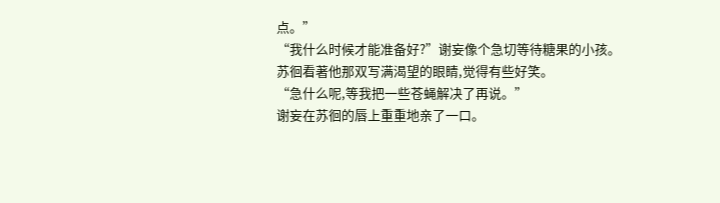点。”
“我什么时候才能准备好?”谢妄像个急切等待糖果的小孩。
苏徊看著他那双写满渴望的眼睛,觉得有些好笑。
“急什么呢,等我把一些苍蝇解决了再说。”
谢妄在苏徊的唇上重重地亲了一口。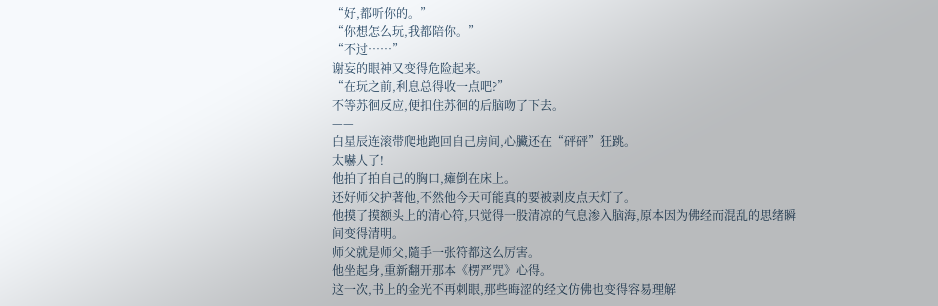“好,都听你的。”
“你想怎么玩,我都陪你。”
“不过……”
谢妄的眼神又变得危险起来。
“在玩之前,利息总得收一点吧?”
不等苏徊反应,便扣住苏徊的后脑吻了下去。
——
白星辰连滚带爬地跑回自己房间,心臟还在“砰砰”狂跳。
太嚇人了!
他拍了拍自己的胸口,瘫倒在床上。
还好师父护著他,不然他今天可能真的要被剥皮点天灯了。
他摸了摸额头上的清心符,只觉得一股清凉的气息渗入脑海,原本因为佛经而混乱的思绪瞬间变得清明。
师父就是师父,隨手一张符都这么厉害。
他坐起身,重新翻开那本《楞严咒》心得。
这一次,书上的金光不再刺眼,那些晦涩的经文仿佛也变得容易理解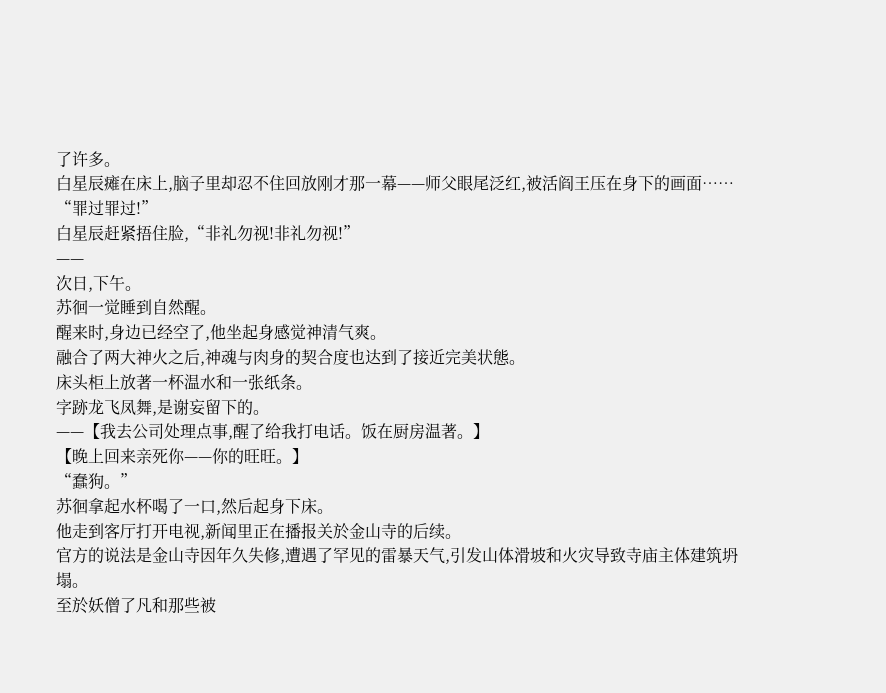了许多。
白星辰瘫在床上,脑子里却忍不住回放刚才那一幕——师父眼尾泛红,被活阎王压在身下的画面……
“罪过罪过!”
白星辰赶紧捂住脸,“非礼勿视!非礼勿视!”
——
次日,下午。
苏徊一觉睡到自然醒。
醒来时,身边已经空了,他坐起身感觉神清气爽。
融合了两大神火之后,神魂与肉身的契合度也达到了接近完美状態。
床头柜上放著一杯温水和一张纸条。
字跡龙飞凤舞,是谢妄留下的。
——【我去公司处理点事,醒了给我打电话。饭在厨房温著。】
【晚上回来亲死你——你的旺旺。】
“蠢狗。”
苏徊拿起水杯喝了一口,然后起身下床。
他走到客厅打开电视,新闻里正在播报关於金山寺的后续。
官方的说法是金山寺因年久失修,遭遇了罕见的雷暴天气,引发山体滑坡和火灾导致寺庙主体建筑坍塌。
至於妖僧了凡和那些被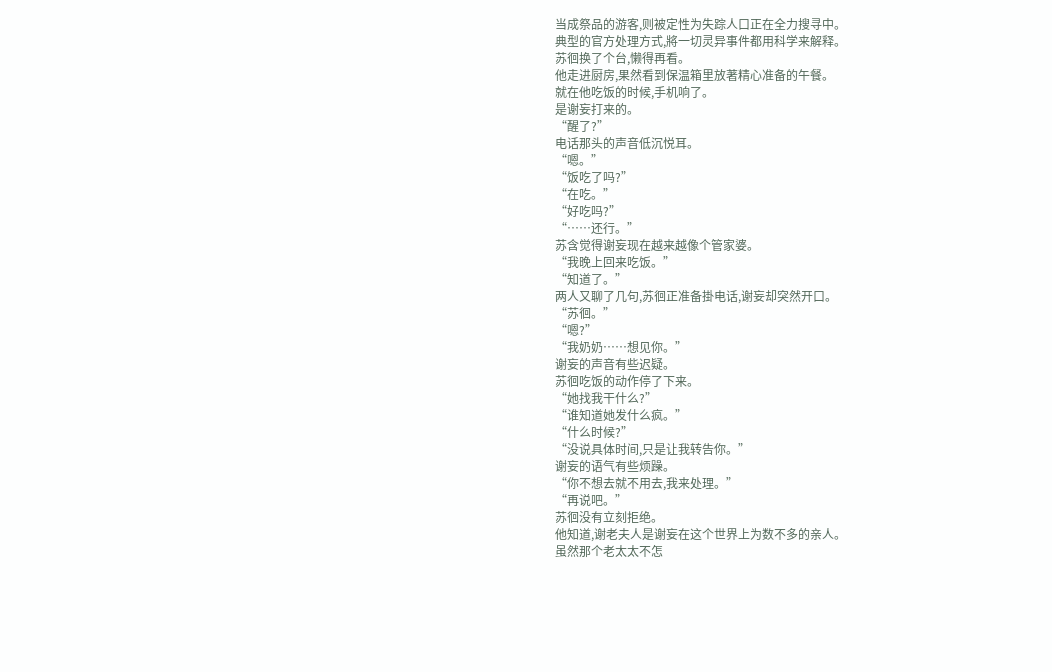当成祭品的游客,则被定性为失踪人口正在全力搜寻中。
典型的官方处理方式,將一切灵异事件都用科学来解释。
苏徊换了个台,懒得再看。
他走进厨房,果然看到保温箱里放著精心准备的午餐。
就在他吃饭的时候,手机响了。
是谢妄打来的。
“醒了?”
电话那头的声音低沉悦耳。
“嗯。”
“饭吃了吗?”
“在吃。”
“好吃吗?”
“……还行。”
苏含觉得谢妄现在越来越像个管家婆。
“我晚上回来吃饭。”
“知道了。”
两人又聊了几句,苏徊正准备掛电话,谢妄却突然开口。
“苏徊。”
“嗯?”
“我奶奶……想见你。”
谢妄的声音有些迟疑。
苏徊吃饭的动作停了下来。
“她找我干什么?”
“谁知道她发什么疯。”
“什么时候?”
“没说具体时间,只是让我转告你。”
谢妄的语气有些烦躁。
“你不想去就不用去,我来处理。”
“再说吧。”
苏徊没有立刻拒绝。
他知道,谢老夫人是谢妄在这个世界上为数不多的亲人。
虽然那个老太太不怎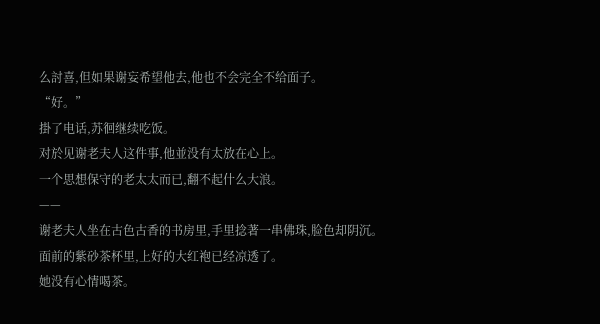么討喜,但如果谢妄希望他去,他也不会完全不给面子。
“好。”
掛了电话,苏徊继续吃饭。
对於见谢老夫人这件事,他並没有太放在心上。
一个思想保守的老太太而已,翻不起什么大浪。
——
谢老夫人坐在古色古香的书房里,手里捻著一串佛珠,脸色却阴沉。
面前的紫砂茶杯里,上好的大红袍已经凉透了。
她没有心情喝茶。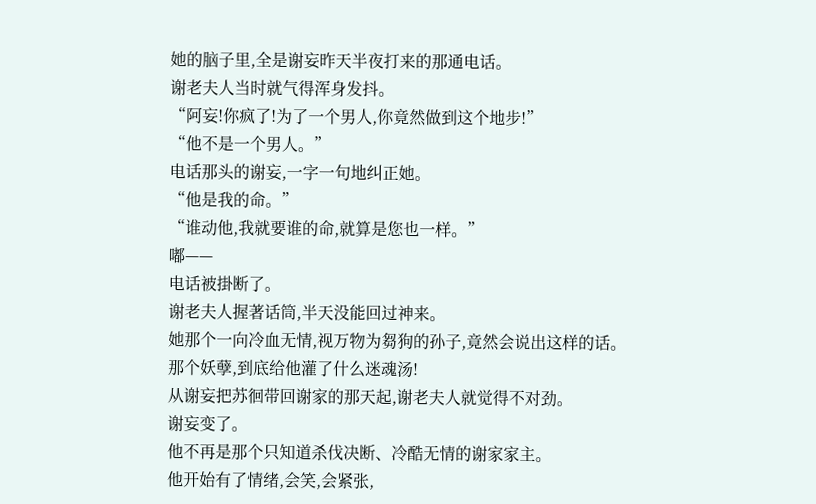她的脑子里,全是谢妄昨天半夜打来的那通电话。
谢老夫人当时就气得浑身发抖。
“阿妄!你疯了!为了一个男人,你竟然做到这个地步!”
“他不是一个男人。”
电话那头的谢妄,一字一句地纠正她。
“他是我的命。”
“谁动他,我就要谁的命,就算是您也一样。”
嘟——
电话被掛断了。
谢老夫人握著话筒,半天没能回过神来。
她那个一向冷血无情,视万物为芻狗的孙子,竟然会说出这样的话。
那个妖孽,到底给他灌了什么迷魂汤!
从谢妄把苏徊带回谢家的那天起,谢老夫人就觉得不对劲。
谢妄变了。
他不再是那个只知道杀伐决断、冷酷无情的谢家家主。
他开始有了情绪,会笑,会紧张,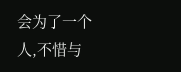会为了一个人,不惜与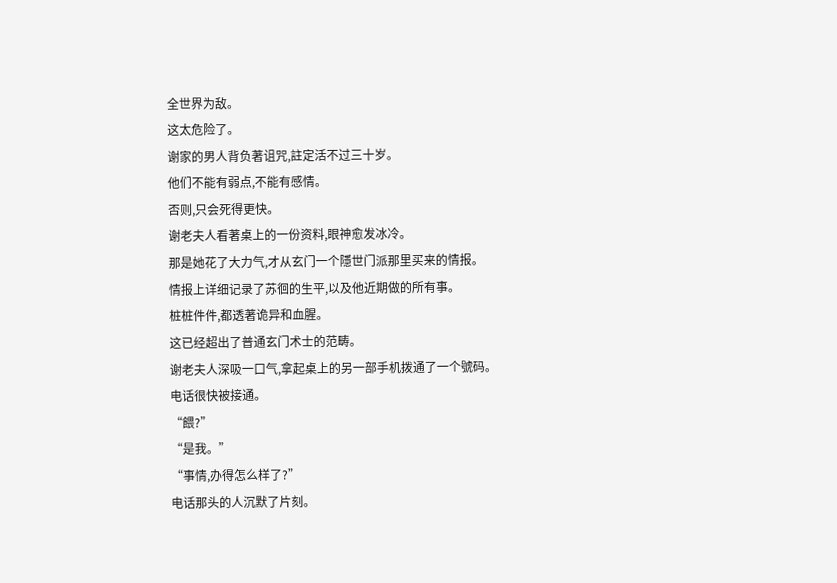全世界为敌。
这太危险了。
谢家的男人背负著诅咒,註定活不过三十岁。
他们不能有弱点,不能有感情。
否则,只会死得更快。
谢老夫人看著桌上的一份资料,眼神愈发冰冷。
那是她花了大力气,才从玄门一个隱世门派那里买来的情报。
情报上详细记录了苏徊的生平,以及他近期做的所有事。
桩桩件件,都透著诡异和血腥。
这已经超出了普通玄门术士的范畴。
谢老夫人深吸一口气,拿起桌上的另一部手机拨通了一个號码。
电话很快被接通。
“餵?”
“是我。”
“事情,办得怎么样了?”
电话那头的人沉默了片刻。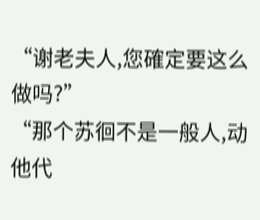“谢老夫人,您確定要这么做吗?”
“那个苏徊不是一般人,动他代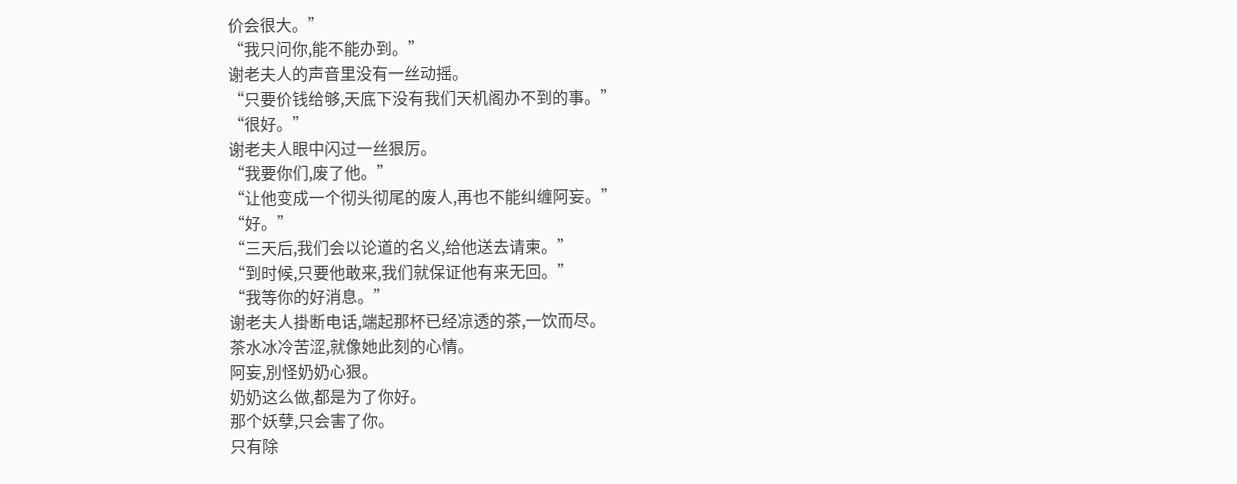价会很大。”
“我只问你,能不能办到。”
谢老夫人的声音里没有一丝动摇。
“只要价钱给够,天底下没有我们天机阁办不到的事。”
“很好。”
谢老夫人眼中闪过一丝狠厉。
“我要你们,废了他。”
“让他变成一个彻头彻尾的废人,再也不能纠缠阿妄。”
“好。”
“三天后,我们会以论道的名义,给他送去请柬。”
“到时候,只要他敢来,我们就保证他有来无回。”
“我等你的好消息。”
谢老夫人掛断电话,端起那杯已经凉透的茶,一饮而尽。
茶水冰冷苦涩,就像她此刻的心情。
阿妄,別怪奶奶心狠。
奶奶这么做,都是为了你好。
那个妖孽,只会害了你。
只有除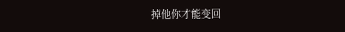掉他你才能变回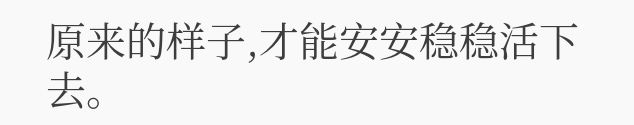原来的样子,才能安安稳稳活下去。